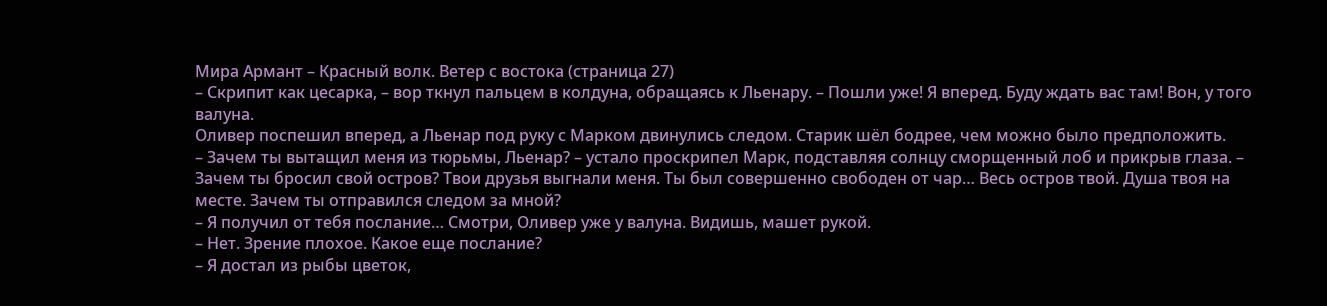Мира Армант – Красный волк. Ветер с востока (страница 27)
– Скрипит как цесарка, – вор ткнул пальцем в колдуна, обращаясь к Льенару. – Пошли уже! Я вперед. Буду ждать вас там! Вон, у того валуна.
Оливер поспешил вперед, а Льенар под руку с Марком двинулись следом. Старик шёл бодрее, чем можно было предположить.
– Зачем ты вытащил меня из тюрьмы, Льенар? – устало проскрипел Марк, подставляя солнцу сморщенный лоб и прикрыв глаза. – Зачем ты бросил свой остров? Твои друзья выгнали меня. Ты был совершенно свободен от чар… Весь остров твой. Душа твоя на месте. Зачем ты отправился следом за мной?
– Я получил от тебя послание… Смотри, Оливер уже у валуна. Видишь, машет рукой.
– Нет. Зрение плохое. Какое еще послание?
– Я достал из рыбы цветок,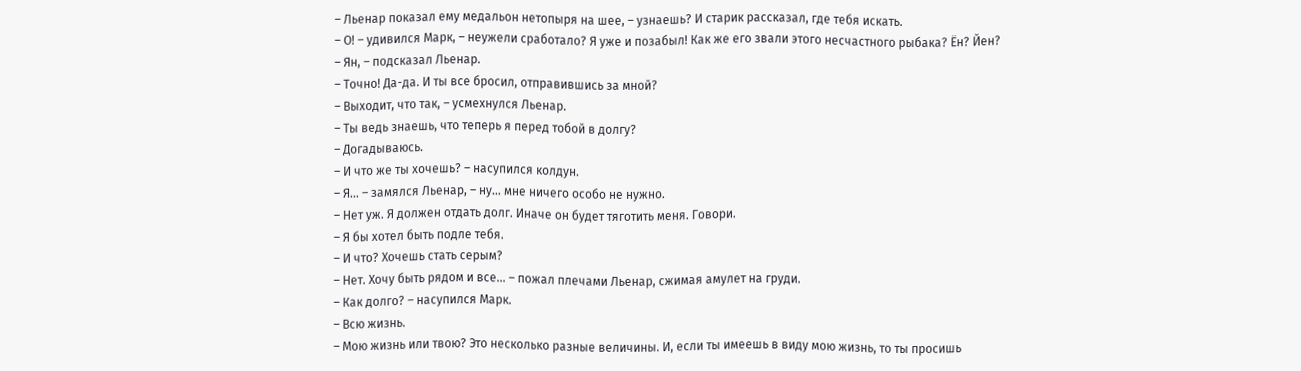– Льенар показал ему медальон нетопыря на шее, – узнаешь? И старик рассказал, где тебя искать.
– О! – удивился Марк, – неужели сработало? Я уже и позабыл! Как же его звали этого несчастного рыбака? Ён? Йен?
– Ян, – подсказал Льенар.
– Точно! Да-да. И ты все бросил, отправившись за мной?
– Выходит, что так, – усмехнулся Льенар.
– Ты ведь знаешь, что теперь я перед тобой в долгу?
– Догадываюсь.
– И что же ты хочешь? – насупился колдун.
– Я… – замялся Льенар, – ну… мне ничего особо не нужно.
– Нет уж. Я должен отдать долг. Иначе он будет тяготить меня. Говори.
– Я бы хотел быть подле тебя.
– И что? Хочешь стать серым?
– Нет. Хочу быть рядом и все… – пожал плечами Льенар, сжимая амулет на груди.
– Как долго? – насупился Марк.
– Всю жизнь.
– Мою жизнь или твою? Это несколько разные величины. И, если ты имеешь в виду мою жизнь, то ты просишь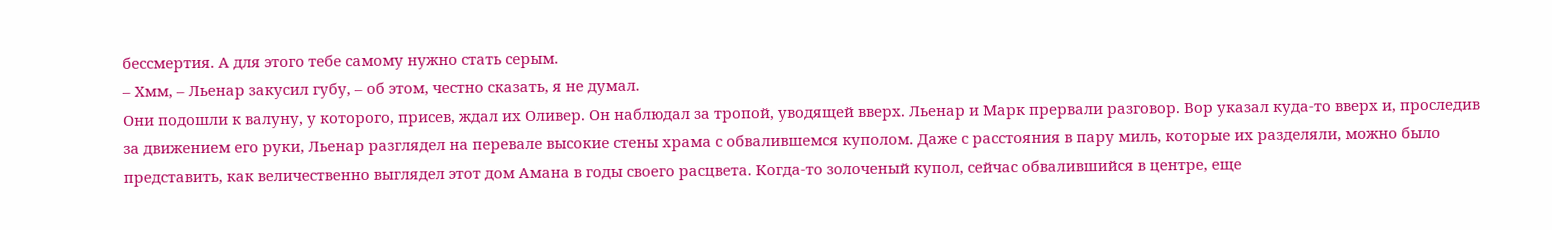бессмертия. А для этого тебе самому нужно стать серым.
– Хмм, – Льенар закусил губу, – об этом, честно сказать, я не думал.
Они подошли к валуну, у которого, присев, ждал их Оливер. Он наблюдал за тропой, уводящей вверх. Льенар и Марк прервали разговор. Вор указал куда-то вверх и, проследив за движением его руки, Льенар разглядел на перевале высокие стены храма с обвалившемся куполом. Даже с расстояния в пару миль, которые их разделяли, можно было представить, как величественно выглядел этот дом Амана в годы своего расцвета. Когда-то золоченый купол, сейчас обвалившийся в центре, еще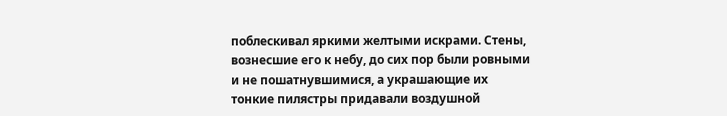поблескивал яркими желтыми искрами. Стены, вознесшие его к небу, до сих пор были ровными и не пошатнувшимися, а украшающие их тонкие пилястры придавали воздушной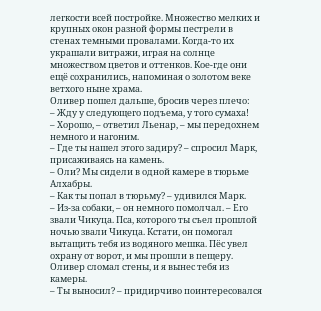легкости всей постройке. Множество мелких и крупных окон разной формы пестрели в стенах темными провалами. Когда-то их украшали витражи, играя на солнце множеством цветов и оттенков. Кое-где они ещё сохранились, напоминая о золотом веке ветхого ныне храма.
Оливер пошел дальше, бросив через плечо:
– Жду у следующего подъема, у того сумаха!
– Хорошо, – ответил Льенар, – мы передохнем немного и нагоним.
– Где ты нашел этого задиру? – спросил Марк, присаживаясь на камень.
– Оли? Мы сидели в одной камере в тюрьме Алхабры.
– Как ты попал в тюрьму? – удивился Марк.
– Из-за собаки, – он немного помолчал. – Его звали Чикуца. Пса, которого ты съел прошлой ночью звали Чикуца. Кстати, он помогал вытащить тебя из водяного мешка. Пёс увел охрану от ворот, и мы прошли в пещеру. Оливер сломал стены, и я вынес тебя из камеры.
– Ты выносил? – придирчиво поинтересовался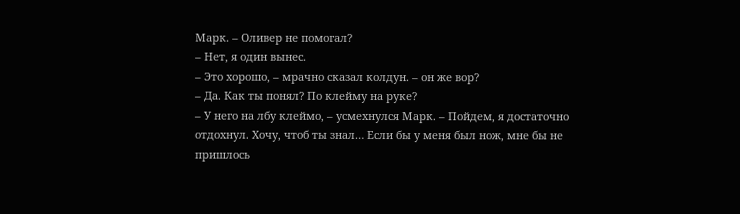Марк. – Оливер не помогал?
– Нет, я один вынес.
– Это хорошо, – мрачно сказал колдун. – он же вор?
– Да. Как ты понял? По клейму на руке?
– У него на лбу клеймо, – усмехнулся Марк. – Пойдем, я достаточно отдохнул. Хочу, чтоб ты знал… Если бы у меня был нож, мне бы не пришлось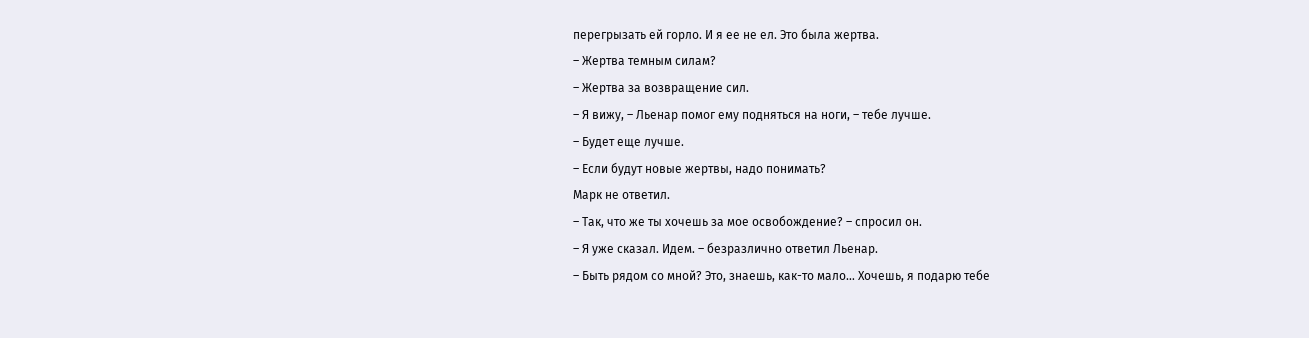перегрызать ей горло. И я ее не ел. Это была жертва.
– Жертва темным силам?
– Жертва за возвращение сил.
– Я вижу, – Льенар помог ему подняться на ноги, – тебе лучше.
– Будет еще лучше.
– Если будут новые жертвы, надо понимать?
Марк не ответил.
– Так, что же ты хочешь за мое освобождение? – спросил он.
– Я уже сказал. Идем. – безразлично ответил Льенар.
– Быть рядом со мной? Это, знаешь, как-то мало… Хочешь, я подарю тебе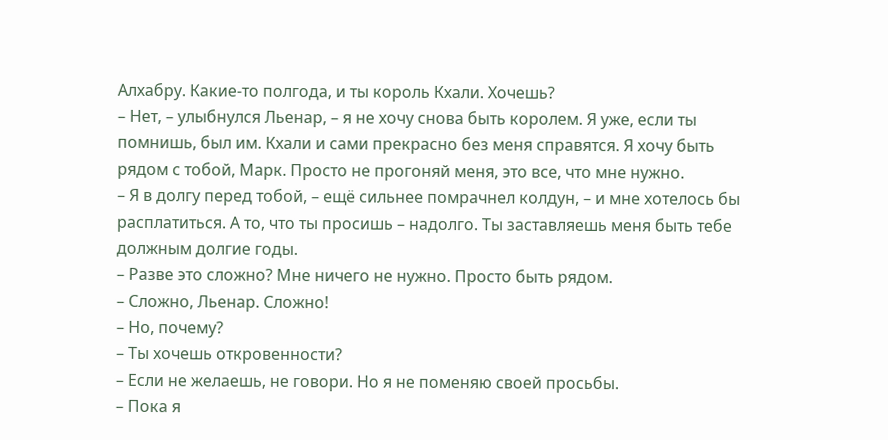Алхабру. Какие-то полгода, и ты король Кхали. Хочешь?
– Нет, – улыбнулся Льенар, – я не хочу снова быть королем. Я уже, если ты помнишь, был им. Кхали и сами прекрасно без меня справятся. Я хочу быть рядом с тобой, Марк. Просто не прогоняй меня, это все, что мне нужно.
– Я в долгу перед тобой, – ещё сильнее помрачнел колдун, – и мне хотелось бы расплатиться. А то, что ты просишь – надолго. Ты заставляешь меня быть тебе должным долгие годы.
– Разве это сложно? Мне ничего не нужно. Просто быть рядом.
– Сложно, Льенар. Сложно!
– Но, почему?
– Ты хочешь откровенности?
– Если не желаешь, не говори. Но я не поменяю своей просьбы.
– Пока я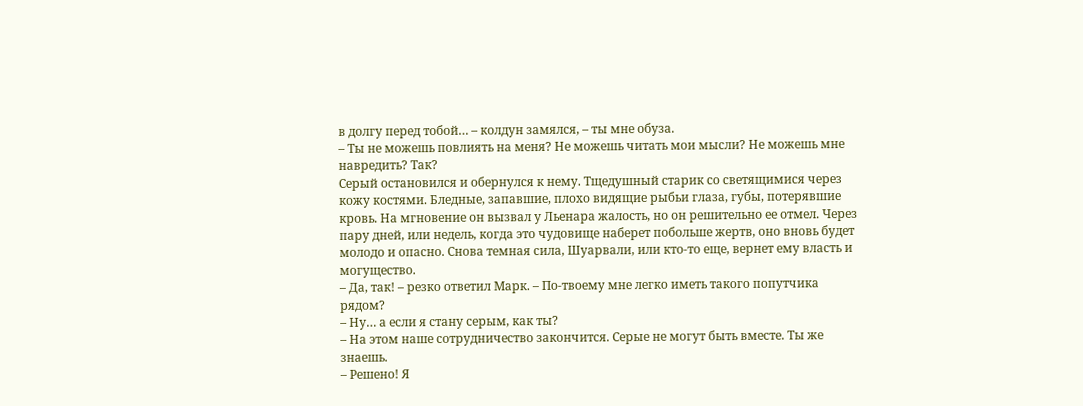в долгу перед тобой… – колдун замялся, – ты мне обуза.
– Ты не можешь повлиять на меня? Не можешь читать мои мысли? Не можешь мне навредить? Так?
Серый остановился и обернулся к нему. Тщедушный старик со светящимися через кожу костями. Бледные, запавшие, плохо видящие рыбьи глаза, губы, потерявшие кровь. На мгновение он вызвал у Льенара жалость, но он решительно ее отмел. Через пару дней, или недель, когда это чудовище наберет побольше жертв, оно вновь будет молодо и опасно. Снова темная сила, Шуарвали, или кто-то еще, вернет ему власть и могущество.
– Да, так! – резко ответил Марк. – По-твоему мне легко иметь такого попутчика рядом?
– Ну… а если я стану серым, как ты?
– На этом наше сотрудничество закончится. Серые не могут быть вместе. Ты же знаешь.
– Решено! Я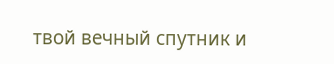твой вечный спутник и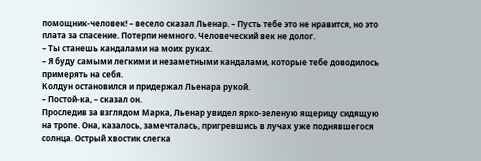помощник-человек! – весело сказал Льенар. – Пусть тебе это не нравится, но это плата за спасение. Потерпи немного. Человеческий век не долог.
– Ты станешь кандалами на моих руках.
– Я буду самыми легкими и незаметными кандалами, которые тебе доводилось примерять на себя.
Колдун остановился и придержал Льенара рукой.
– Постой-ка, – сказал он.
Проследив за взглядом Марка, Льенар увидел ярко-зеленую ящерицу сидящую на тропе. Она, казалось, замечталась, пригревшись в лучах уже поднявшегося солнца. Острый хвостик слегка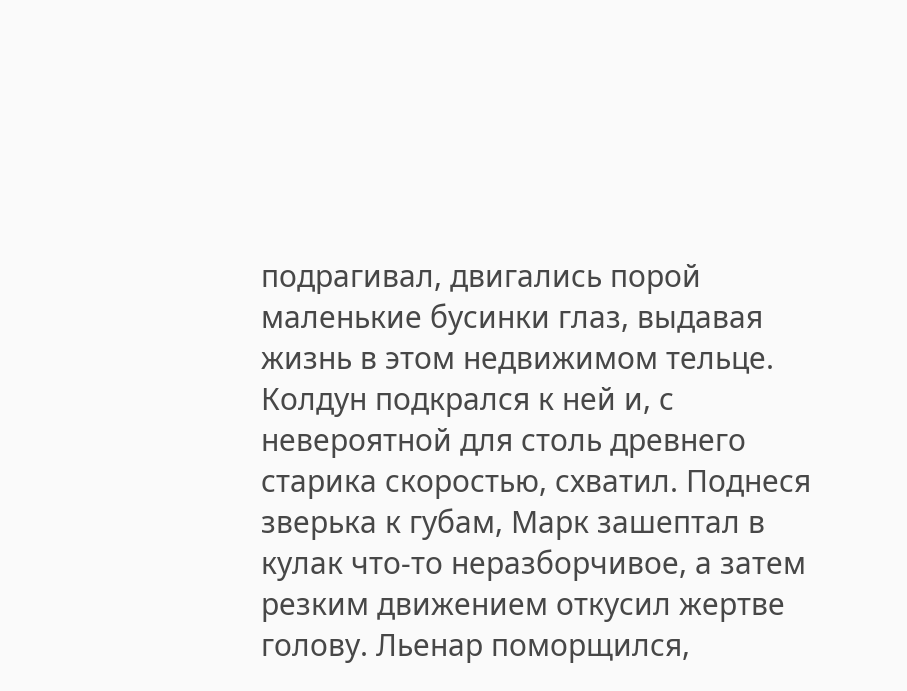подрагивал, двигались порой маленькие бусинки глаз, выдавая жизнь в этом недвижимом тельце. Колдун подкрался к ней и, с невероятной для столь древнего старика скоростью, схватил. Поднеся зверька к губам, Марк зашептал в кулак что-то неразборчивое, а затем резким движением откусил жертве голову. Льенар поморщился,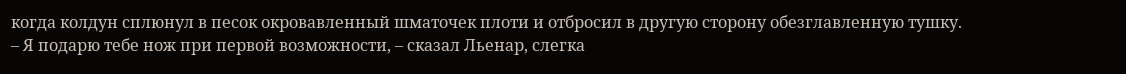когда колдун сплюнул в песок окровавленный шматочек плоти и отбросил в другую сторону обезглавленную тушку.
– Я подарю тебе нож при первой возможности, – сказал Льенар, слегка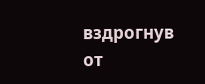вздрогнув от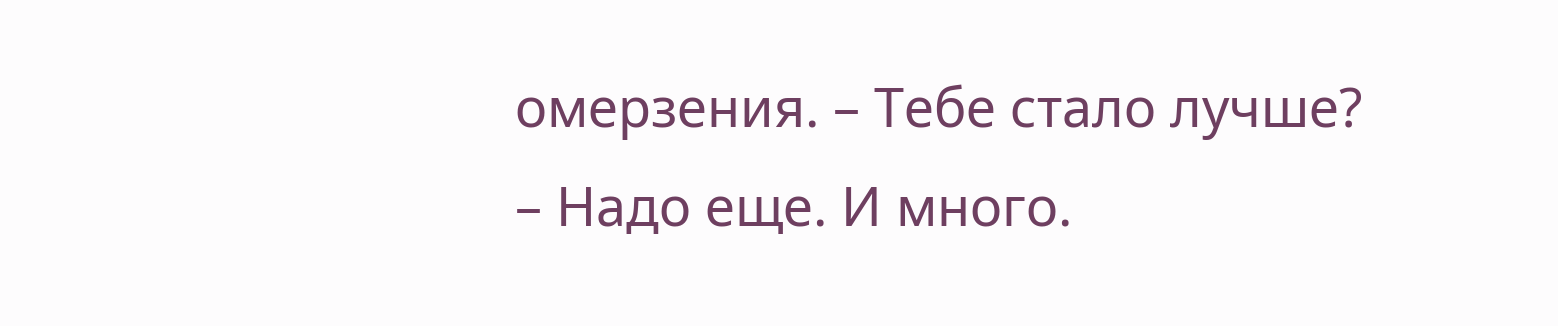омерзения. – Тебе стало лучше?
– Надо еще. И много.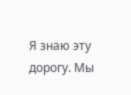Я знаю эту дорогу. Мы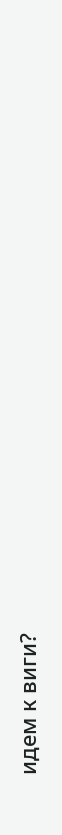идем к виги?